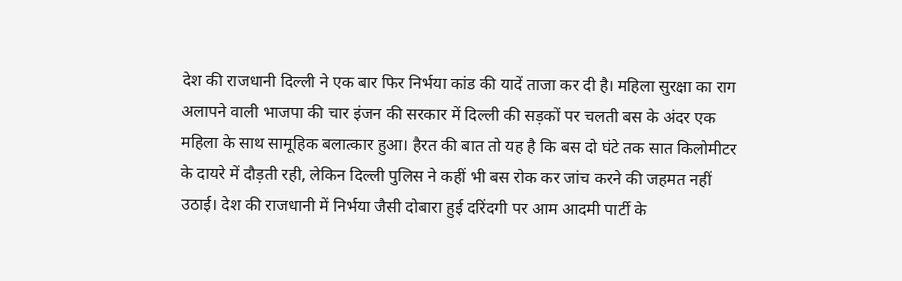देश की राजधानी दिल्ली ने एक बार फिर निर्भया कांड की यादें ताजा कर दी है। महिला सुरक्षा का राग अलापने वाली भाजपा की चार इंजन की सरकार में दिल्ली की सड़कों पर चलती बस के अंदर एक महिला के साथ सामूहिक बलात्कार हुआ। हैरत की बात तो यह है कि बस दो घंटे तक सात किलोमीटर के दायरे में दौड़ती रही, लेकिन दिल्ली पुलिस ने कहीं भी बस रोक कर जांच करने की जहमत नहीं उठाई। देश की राजधानी में निर्भया जैसी दोबारा हुई दरिंदगी पर आम आदमी पार्टी के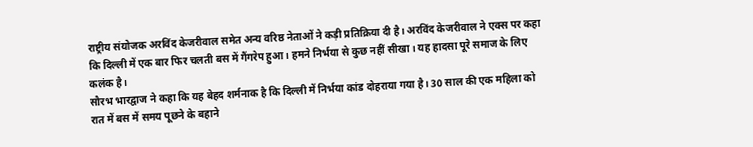राष्ट्रीय संयोजक अरविंद केजरीवाल समेत अन्य वरिष्ठ नेताओं ने कड़ी प्रतिक्रिया दी है। अरविंद केजरीवाल ने एक्स पर कहा कि दिल्ली में एक बार फिर चलती बस में गैंगरेप हुआ। हमने निर्भया से कुछ नहीं सीखा। यह हादसा पूरे समाज के लिए कलंक है।
सौरभ भारद्वाज ने कहा कि यह बेहद शर्मनाक है कि दिल्ली में निर्भया कांड दोहराया गया है। 30 साल की एक महिला को रात में बस में समय पूछने के बहाने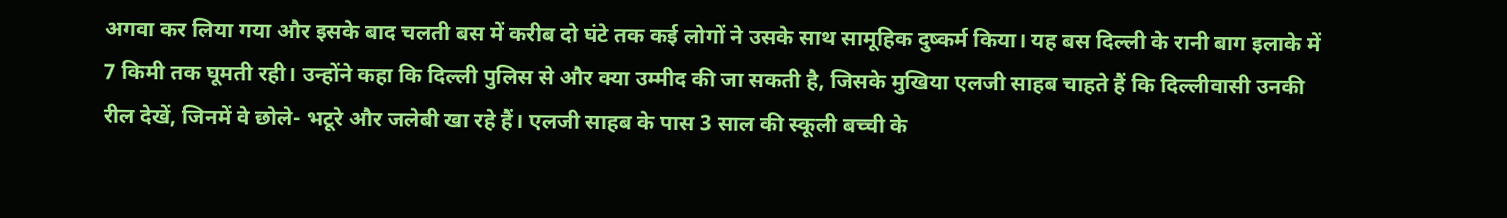अगवा कर लिया गया और इसके बाद चलती बस में करीब दो घंटे तक कई लोगों ने उसके साथ सामूहिक दुष्कर्म किया। यह बस दिल्ली के रानी बाग इलाके में 7 किमी तक घूमती रही। उन्होंने कहा कि दिल्ली पुलिस से और क्या उम्मीद की जा सकती है, जिसके मुखिया एलजी साहब चाहते हैं कि दिल्लीवासी उनकी रील देखें, जिनमें वे छोले- भटूरे और जलेबी खा रहे हैं। एलजी साहब के पास 3 साल की स्कूली बच्ची के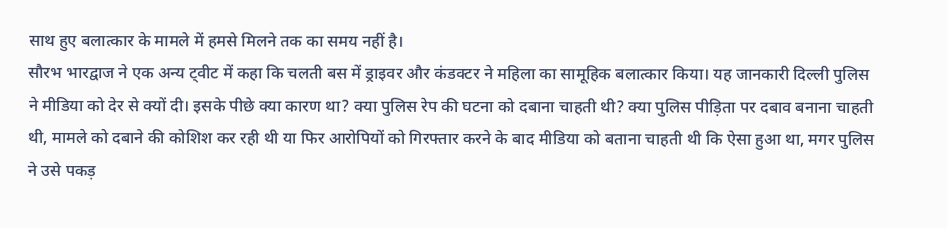साथ हुए बलात्कार के मामले में हमसे मिलने तक का समय नहीं है।
सौरभ भारद्वाज ने एक अन्य ट्वीट में कहा कि चलती बस में ड्राइवर और कंडक्टर ने महिला का सामूहिक बलात्कार किया। यह जानकारी दिल्ली पुलिस ने मीडिया को देर से क्यों दी। इसके पीछे क्या कारण था? क्या पुलिस रेप की घटना को दबाना चाहती थी? क्या पुलिस पीड़िता पर दबाव बनाना चाहती थी, मामले को दबाने की कोशिश कर रही थी या फिर आरोपियों को गिरफ्तार करने के बाद मीडिया को बताना चाहती थी कि ऐसा हुआ था, मगर पुलिस ने उसे पकड़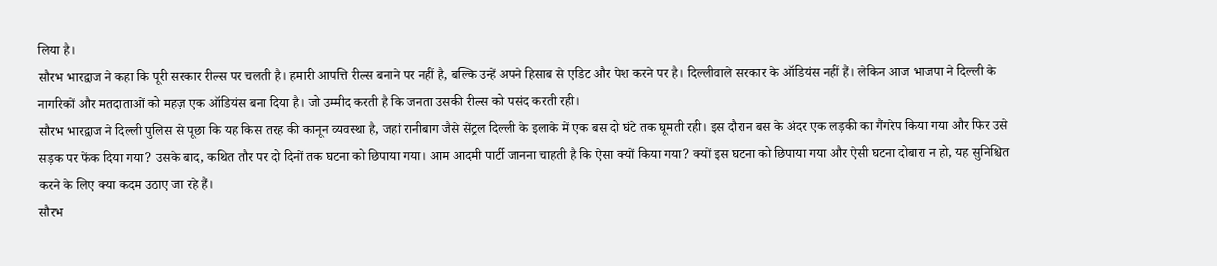लिया है।
सौरभ भारद्वाज ने कहा कि पूरी सरकार रील्स पर चलती है। हमारी आपत्ति रील्स बनाने पर नहीं है, बल्कि उन्हें अपने हिसाब से एडिट और पेश करने पर है। दिल्लीवाले सरकार के ऑडियंस नहीं हैं। लेकिन आज भाजपा ने दिल्ली के नागरिकों और मतदाताओं को महज़ एक ऑडियंस बना दिया है। जो उम्मीद करती है कि जनता उसकी रील्स को पसंद करती रही।
सौरभ भारद्वाज ने दिल्ली पुलिस से पूछा कि यह किस तरह की कानून व्यवस्था है, जहां रानीबाग जैसे सेंट्रल दिल्ली के इलाके में एक बस दो घंटे तक घूमती रही। इस दौरान बस के अंदर एक लड़की का गैंगरेप किया गया और फिर उसे सड़क पर फेंक दिया गया? उसके बाद, कथित तौर पर दो दिनों तक घटना को छिपाया गया। आम आदमी पार्टी जानना चाहती है कि ऐसा क्यों किया गया? क्यों इस घटना को छिपाया गया और ऐसी घटना दोबारा न हो, यह सुनिश्चित करने के लिए क्या कदम उठाए जा रहे हैं।
सौरभ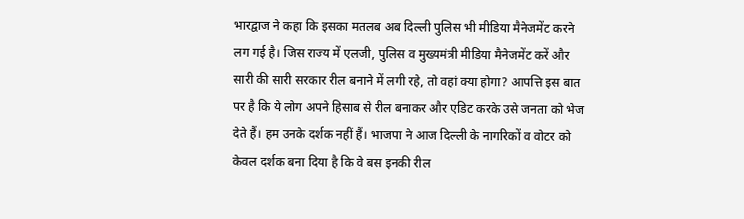भारद्वाज ने कहा कि इसका मतलब अब दिल्ली पुलिस भी मीडिया मैनेजमेंट करने लग गई है। जिस राज्य में एलजी, पुलिस व मुख्यमंत्री मीडिया मैनेजमेंट करें और सारी की सारी सरकार रील बनाने में लगी रहे, तो वहां क्या होगा? आपत्ति इस बात पर है कि ये लोग अपने हिसाब से रील बनाकर और एडिट करके उसे जनता को भेज देते हैं। हम उनके दर्शक नहीं हैं। भाजपा ने आज दिल्ली के नागरिकों व वोटर को केवल दर्शक बना दिया है कि वे बस इनकी रील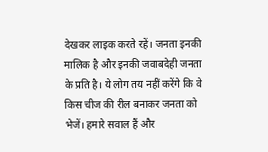देखकर लाइक करते रहें। जनता इनकी मालिक है और इनकी जवाबदेही जनता के प्रति है। ये लोग तय नहीं करेंगे कि वे किस चीज की रील बनाकर जनता को भेजें। हमारे सवाल हैं और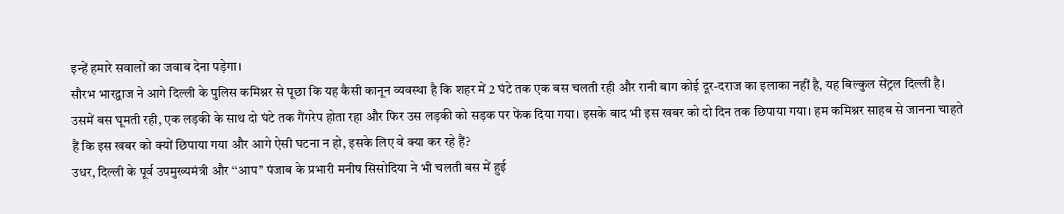इन्हें हमारे सवालों का जवाब देना पड़ेगा।
सौरभ भारद्वाज ने आगे दिल्ली के पुलिस कमिश्नर से पूछा कि यह कैसी कानून व्यवस्था है कि शहर में 2 घंटे तक एक बस चलती रही और रानी बाग कोई दूर-दराज का इलाका नहीं है, यह बिल्कुल सेंट्रल दिल्ली है। उसमें बस घूमती रही, एक लड़की के साथ दो घंटे तक गैंगरेप होता रहा और फिर उस लड़की को सड़क पर फेंक दिया गया। इसके बाद भी इस खबर को दो दिन तक छिपाया गया। हम कमिश्नर साहब से जानना चाहते हैं कि इस खबर को क्यों छिपाया गया और आगे ऐसी घटना न हो, इसके लिए वे क्या कर रहे हैं?
उधर, दिल्ली के पूर्व उपमुख्यमंत्री और ‘‘आप’’ पंजाब के प्रभारी मनीष सिसोदिया ने भी चलती बस में हुई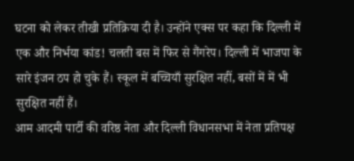घटना को लेकर तीखी प्रतिक्रिया दी है। उन्होंने एक्स पर कहा कि दिल्ली में एक और निर्भया कांड! चलती बस में फिर से गैंगरेप। दिल्ली में भाजपा के सारे इंजन ठप हो चुके हैं। स्कूल में बच्चियाँ सुरक्षित नहीं, बसों में में भी सुरक्षित नहीं हैं।
आम आदमी पार्टी की वरिष्ठ नेता और दिल्ली विधानसभा में नेता प्रतिपक्ष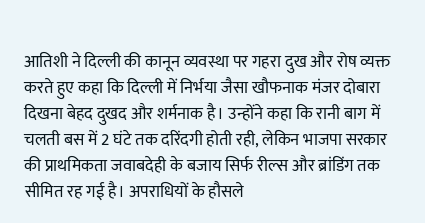आतिशी ने दिल्ली की कानून व्यवस्था पर गहरा दुख और रोष व्यक्त करते हुए कहा कि दिल्ली में निर्भया जैसा खौफनाक मंजर दोबारा दिखना बेहद दुखद और शर्मनाक है। उन्होंने कहा कि रानी बाग में चलती बस में 2 घंटे तक दरिंदगी होती रही, लेकिन भाजपा सरकार की प्राथमिकता जवाबदेही के बजाय सिर्फ रील्स और ब्रांडिंग तक सीमित रह गई है। अपराधियों के हौसले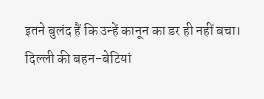इतने बुलंद हैं कि उन्हें कानून का डर ही नहीं बचा। दिल्ली की बहन-बेटियां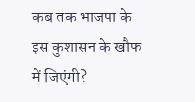कब तक भाजपा के इस कुशासन के खौफ में जिएंगी?